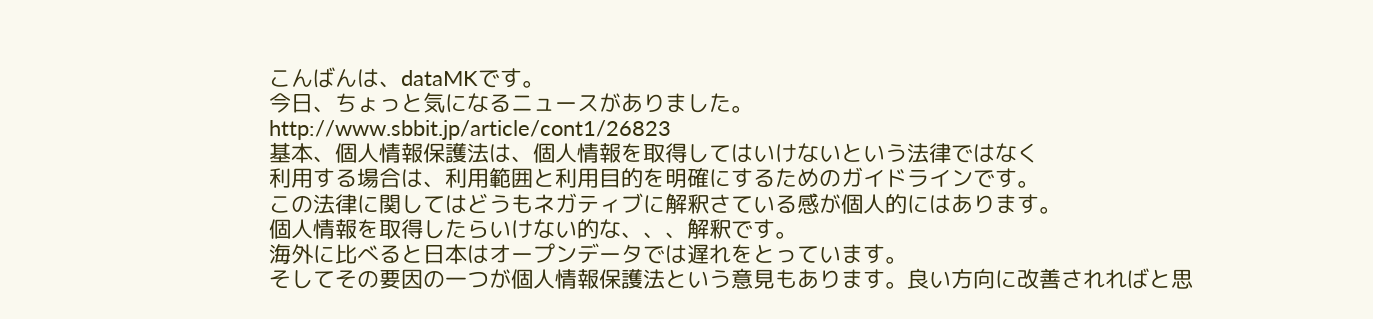こんばんは、dataMKです。
今日、ちょっと気になるニュースがありました。
http://www.sbbit.jp/article/cont1/26823
基本、個人情報保護法は、個人情報を取得してはいけないという法律ではなく
利用する場合は、利用範囲と利用目的を明確にするためのガイドラインです。
この法律に関してはどうもネガティブに解釈さている感が個人的にはあります。
個人情報を取得したらいけない的な、、、解釈です。
海外に比べると日本はオープンデータでは遅れをとっています。
そしてその要因の一つが個人情報保護法という意見もあります。良い方向に改善されればと思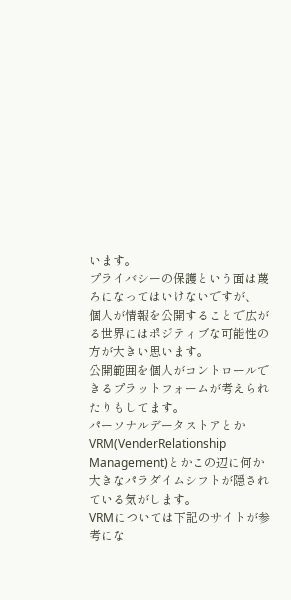います。
プライバシーの保護という面は蔑ろになってはいけないですが、
個人が情報を公開することで広がる世界にはポジティブな可能性の方が大きい思います。
公開範囲を個人がコントロールできるプラットフォームが考えられたりもしてます。
パーソナルデータストアとかVRM(VenderRelationship Management)とかこの辺に何か
大きなパラダイムシフトが隠されている気がします。
VRMについては下記のサイトが参考にな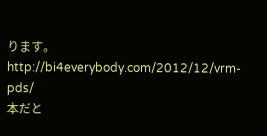ります。
http://bi4everybody.com/2012/12/vrm-pds/
本だと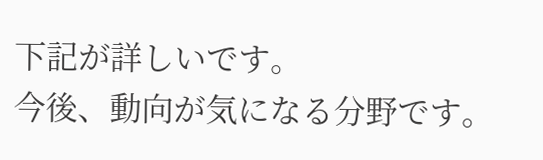下記が詳しいです。
今後、動向が気になる分野です。